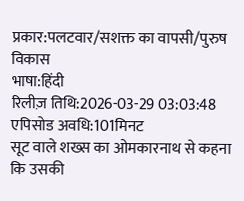प्रकार:पलटवार/सशक्त का वापसी/पुरुष विकास
भाषा:हिंदी
रिलीज़ तिथि:2026-03-29 03:03:48
एपिसोड अवधि:101मिनट
सूट वाले शख्स का ओमकारनाथ से कहना कि उसकी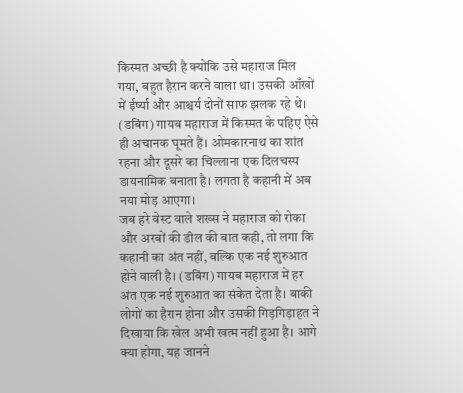किस्मत अच्छी है क्योंकि उसे महाराज मिल गया, बहुत हैरान करने वाला था। उसकी आँखों में ईर्ष्या और आश्चर्य दोनों साफ झलक रहे थे। (डबिंग) गायब महाराज में किस्मत के पहिए ऐसे ही अचानक घूमते हैं। ओमकारनाथ का शांत रहना और दूसरे का चिल्लाना एक दिलचस्प डायनामिक बनाता है। लगता है कहानी में अब नया मोड़ आएगा।
जब हरे वेस्ट वाले शख्स ने महाराज को रोका और अरबों की डील की बात कही, तो लगा कि कहानी का अंत नहीं, बल्कि एक नई शुरुआत होने वाली है। (डबिंग) गायब महाराज में हर अंत एक नई शुरुआत का संकेत देता है। बाकी लोगों का हैरान होना और उसकी गिड़गिड़ाहत ने दिखाया कि खेल अभी खत्म नहीं हुआ है। आगे क्या होगा, यह जानने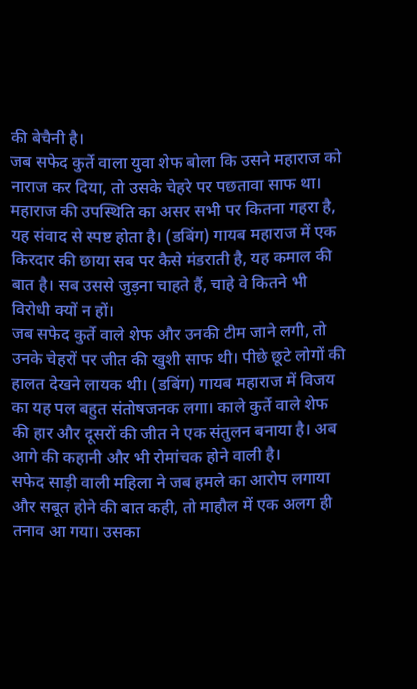की बेचैनी है।
जब सफेद कुर्ते वाला युवा शेफ बोला कि उसने महाराज को नाराज कर दिया, तो उसके चेहरे पर पछतावा साफ था। महाराज की उपस्थिति का असर सभी पर कितना गहरा है, यह संवाद से स्पष्ट होता है। (डबिंग) गायब महाराज में एक किरदार की छाया सब पर कैसे मंडराती है, यह कमाल की बात है। सब उससे जुड़ना चाहते हैं, चाहे वे कितने भी विरोधी क्यों न हों।
जब सफेद कुर्ते वाले शेफ और उनकी टीम जाने लगी, तो उनके चेहरों पर जीत की खुशी साफ थी। पीछे छूटे लोगों की हालत देखने लायक थी। (डबिंग) गायब महाराज में विजय का यह पल बहुत संतोषजनक लगा। काले कुर्ते वाले शेफ की हार और दूसरों की जीत ने एक संतुलन बनाया है। अब आगे की कहानी और भी रोमांचक होने वाली है।
सफेद साड़ी वाली महिला ने जब हमले का आरोप लगाया और सबूत होने की बात कही, तो माहौल में एक अलग ही तनाव आ गया। उसका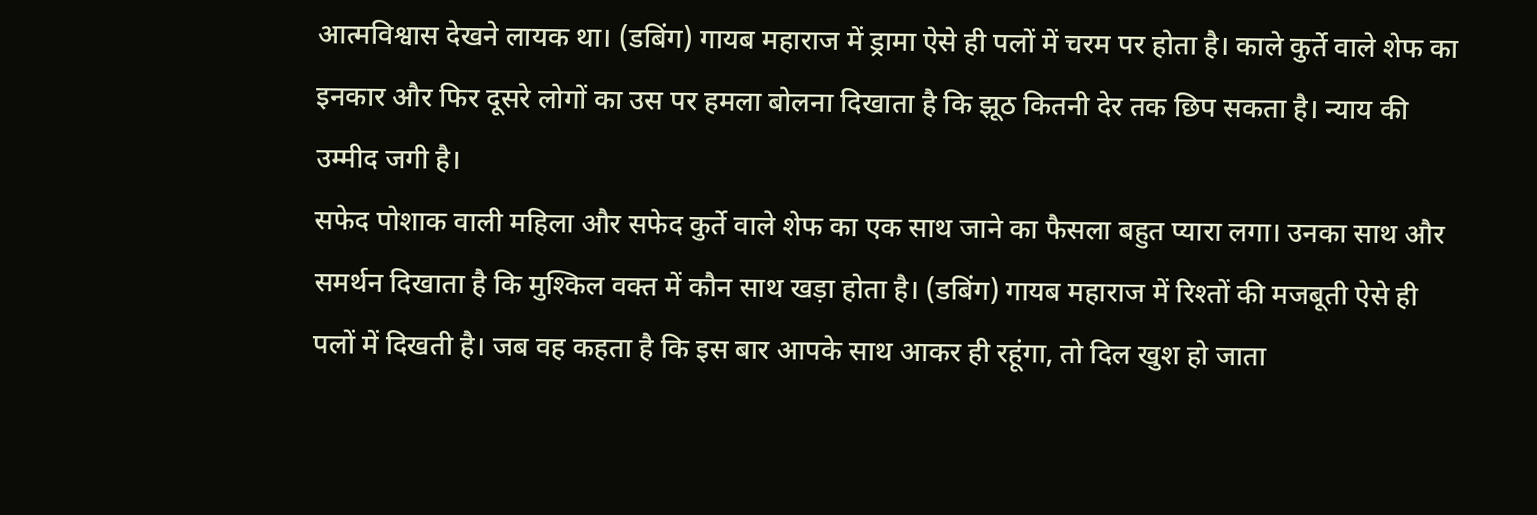आत्मविश्वास देखने लायक था। (डबिंग) गायब महाराज में ड्रामा ऐसे ही पलों में चरम पर होता है। काले कुर्ते वाले शेफ का इनकार और फिर दूसरे लोगों का उस पर हमला बोलना दिखाता है कि झूठ कितनी देर तक छिप सकता है। न्याय की उम्मीद जगी है।
सफेद पोशाक वाली महिला और सफेद कुर्ते वाले शेफ का एक साथ जाने का फैसला बहुत प्यारा लगा। उनका साथ और समर्थन दिखाता है कि मुश्किल वक्त में कौन साथ खड़ा होता है। (डबिंग) गायब महाराज में रिश्तों की मजबूती ऐसे ही पलों में दिखती है। जब वह कहता है कि इस बार आपके साथ आकर ही रहूंगा, तो दिल खुश हो जाता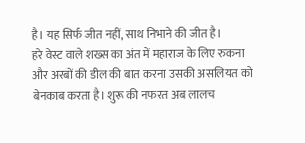है। यह सिर्फ जीत नहीं, साथ निभाने की जीत है।
हरे वेस्ट वाले शख्स का अंत में महाराज के लिए रुकना और अरबों की डील की बात करना उसकी असलियत को बेनकाब करता है। शुरू की नफरत अब लालच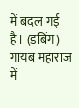में बदल गई है। (डबिंग) गायब महाराज में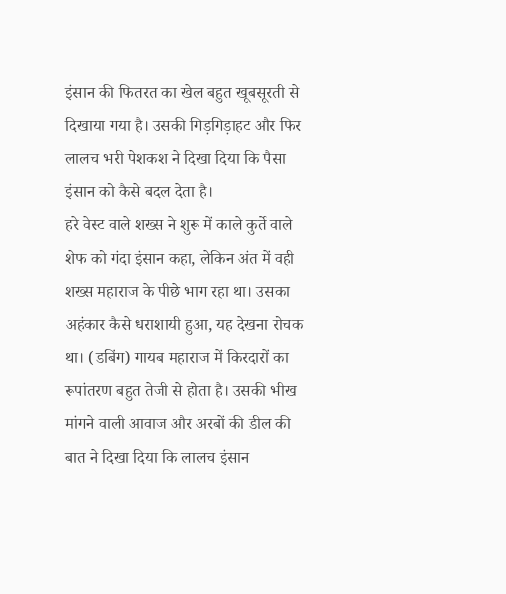इंसान की फितरत का खेल बहुत खूबसूरती से दिखाया गया है। उसकी गिड़गिड़ाहट और फिर लालच भरी पेशकश ने दिखा दिया कि पैसा इंसान को कैसे बदल देता है।
हरे वेस्ट वाले शख्स ने शुरू में काले कुर्ते वाले शेफ को गंदा इंसान कहा, लेकिन अंत में वही शख्स महाराज के पीछे भाग रहा था। उसका अहंकार कैसे धराशायी हुआ, यह देखना रोचक था। (डबिंग) गायब महाराज में किरदारों का रूपांतरण बहुत तेजी से होता है। उसकी भीख मांगने वाली आवाज और अरबों की डील की बात ने दिखा दिया कि लालच इंसान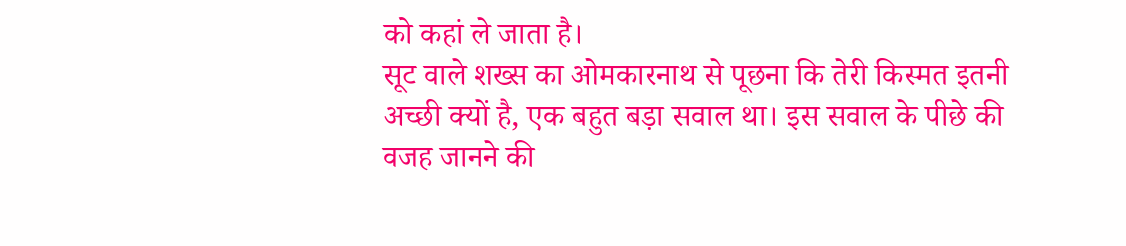को कहां ले जाता है।
सूट वाले शख्स का ओमकारनाथ से पूछना कि तेरी किस्मत इतनी अच्छी क्यों है, एक बहुत बड़ा सवाल था। इस सवाल के पीछे की वजह जानने की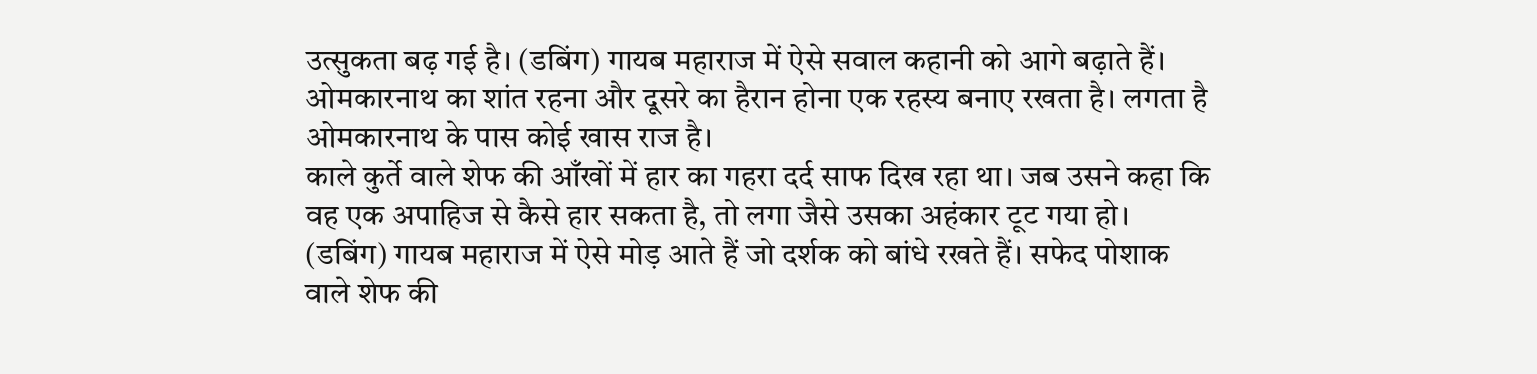उत्सुकता बढ़ गई है। (डबिंग) गायब महाराज में ऐसे सवाल कहानी को आगे बढ़ाते हैं। ओमकारनाथ का शांत रहना और दूसरे का हैरान होना एक रहस्य बनाए रखता है। लगता है ओमकारनाथ के पास कोई खास राज है।
काले कुर्ते वाले शेफ की आँखों में हार का गहरा दर्द साफ दिख रहा था। जब उसने कहा कि वह एक अपाहिज से कैसे हार सकता है, तो लगा जैसे उसका अहंकार टूट गया हो। (डबिंग) गायब महाराज में ऐसे मोड़ आते हैं जो दर्शक को बांधे रखते हैं। सफेद पोशाक वाले शेफ की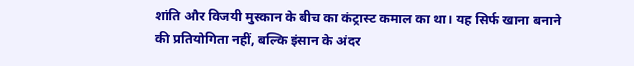शांति और विजयी मुस्कान के बीच का कंट्रास्ट कमाल का था। यह सिर्फ खाना बनाने की प्रतियोगिता नहीं, बल्कि इंसान के अंदर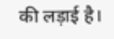की लड़ाई है।